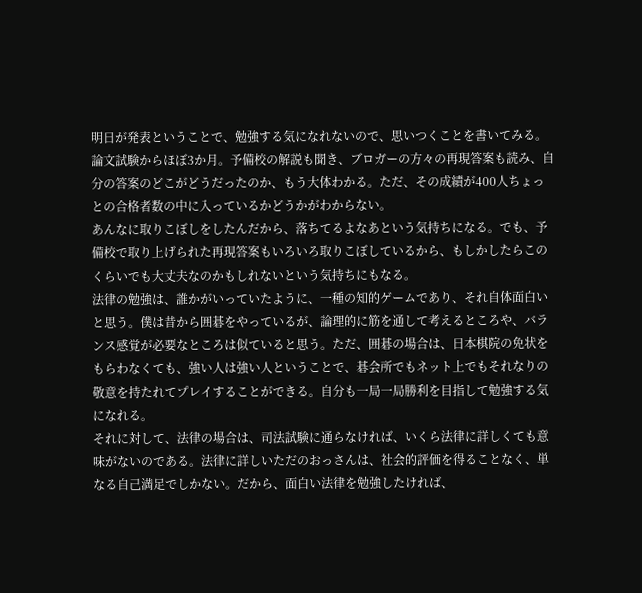明日が発表ということで、勉強する気になれないので、思いつくことを書いてみる。
論文試験からほぼ3か月。予備校の解説も聞き、ブロガーの方々の再現答案も読み、自分の答案のどこがどうだったのか、もう大体わかる。ただ、その成績が400人ちょっとの合格者数の中に入っているかどうかがわからない。
あんなに取りこぼしをしたんだから、落ちてるよなあという気持ちになる。でも、予備校で取り上げられた再現答案もいろいろ取りこぼしているから、もしかしたらこのくらいでも大丈夫なのかもしれないという気持ちにもなる。
法律の勉強は、誰かがいっていたように、一種の知的ゲームであり、それ自体面白いと思う。僕は昔から囲碁をやっているが、論理的に筋を通して考えるところや、バランス感覚が必要なところは似ていると思う。ただ、囲碁の場合は、日本棋院の免状をもらわなくても、強い人は強い人ということで、碁会所でもネット上でもそれなりの敬意を持たれてプレイすることができる。自分も一局一局勝利を目指して勉強する気になれる。
それに対して、法律の場合は、司法試験に通らなければ、いくら法律に詳しくても意味がないのである。法律に詳しいただのおっさんは、社会的評価を得ることなく、単なる自己満足でしかない。だから、面白い法律を勉強したければ、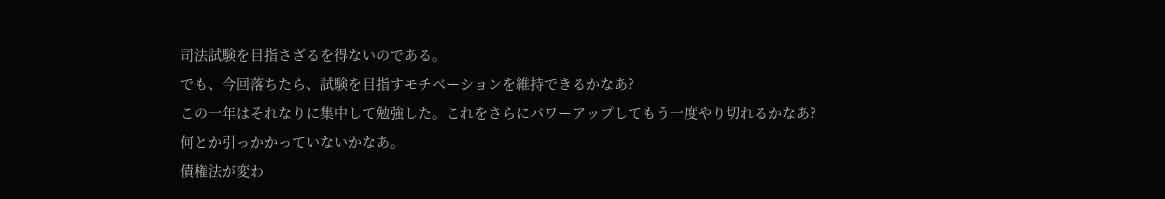司法試験を目指さざるを得ないのである。
でも、今回落ちたら、試験を目指すモチベーションを維持できるかなあ?
この一年はそれなりに集中して勉強した。これをさらにパワーアップしてもう一度やり切れるかなあ?
何とか引っかかっていないかなあ。
債権法が変わ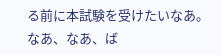る前に本試験を受けたいなあ。
なあ、なあ、ば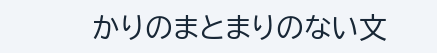かりのまとまりのない文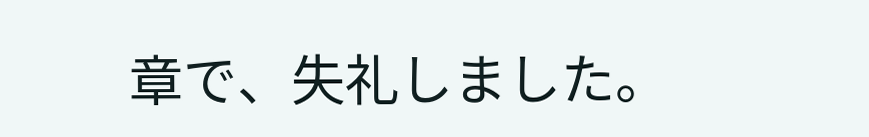章で、失礼しました。